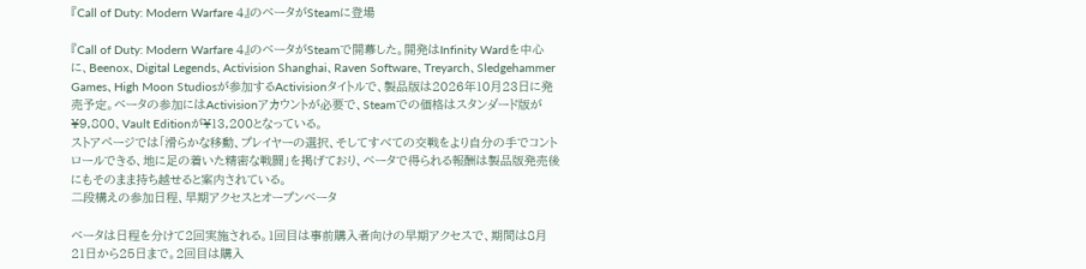『Call of Duty: Modern Warfare 4』のベータがSteamに登場

『Call of Duty: Modern Warfare 4』のベータがSteamで開幕した。開発はInfinity Wardを中心に、Beenox、Digital Legends、Activision Shanghai、Raven Software、Treyarch、Sledgehammer Games、High Moon Studiosが参加するActivisionタイトルで、製品版は2026年10月23日に発売予定。ベータの参加にはActivisionアカウントが必要で、Steamでの価格はスタンダード版が¥9,800、Vault Editionが¥13,200となっている。
ストアページでは「滑らかな移動、プレイヤーの選択、そしてすべての交戦をより自分の手でコントロールできる、地に足の着いた精密な戦闘」を掲げており、ベータで得られる報酬は製品版発売後にもそのまま持ち越せると案内されている。
二段構えの参加日程、早期アクセスとオープンベータ

ベータは日程を分けて2回実施される。1回目は事前購入者向けの早期アクセスで、期間は8月21日から25日まで。2回目は購入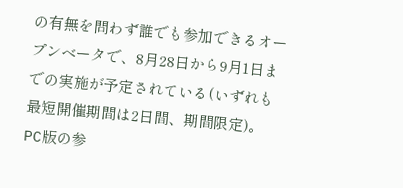の有無を問わず誰でも参加できるオープンベータで、8月28日から9月1日までの実施が予定されている(いずれも最短開催期間は2日間、期間限定)。
PC版の参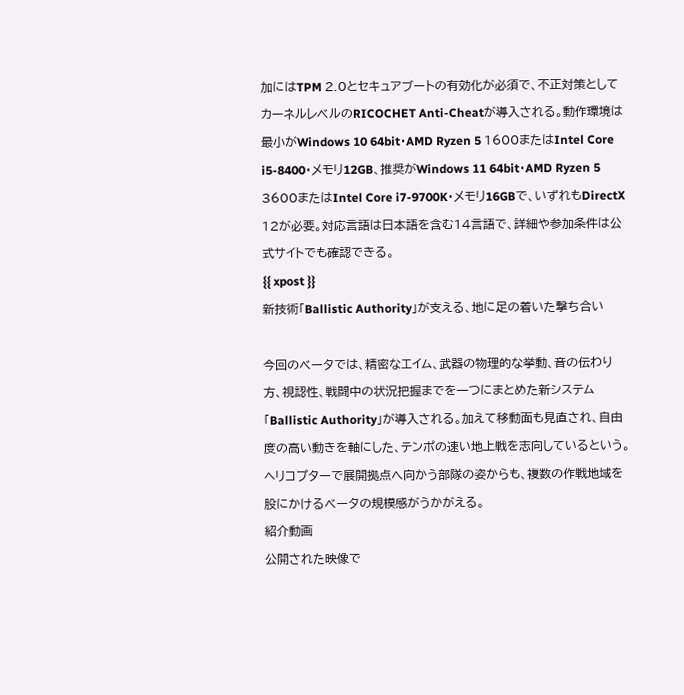加にはTPM 2.0とセキュアブートの有効化が必須で、不正対策としてカーネルレベルのRICOCHET Anti-Cheatが導入される。動作環境は最小がWindows 10 64bit・AMD Ryzen 5 1600またはIntel Core i5-8400・メモリ12GB、推奨がWindows 11 64bit・AMD Ryzen 5 3600またはIntel Core i7-9700K・メモリ16GBで、いずれもDirectX 12が必要。対応言語は日本語を含む14言語で、詳細や参加条件は公式サイトでも確認できる。
{{ xpost }}
新技術「Ballistic Authority」が支える、地に足の着いた撃ち合い

今回のベータでは、精密なエイム、武器の物理的な挙動、音の伝わり方、視認性、戦闘中の状況把握までを一つにまとめた新システム「Ballistic Authority」が導入される。加えて移動面も見直され、自由度の高い動きを軸にした、テンポの速い地上戦を志向しているという。ヘリコプターで展開拠点へ向かう部隊の姿からも、複数の作戦地域を股にかけるベータの規模感がうかがえる。
紹介動画
公開された映像で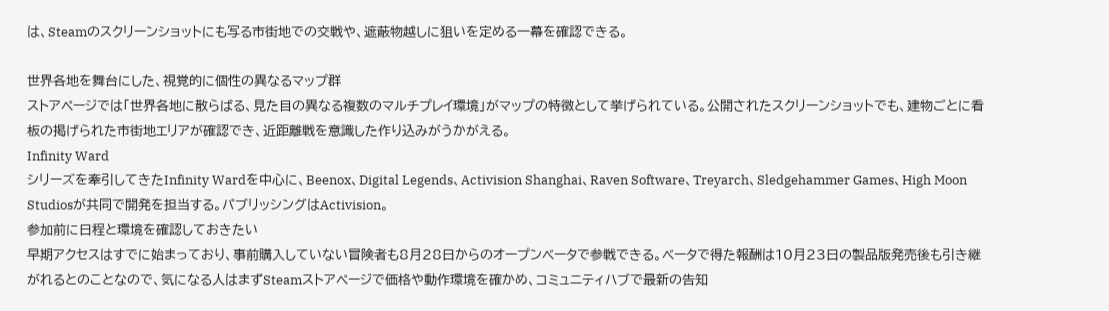は、Steamのスクリーンショットにも写る市街地での交戦や、遮蔽物越しに狙いを定める一幕を確認できる。

世界各地を舞台にした、視覚的に個性の異なるマップ群
ストアページでは「世界各地に散らばる、見た目の異なる複数のマルチプレイ環境」がマップの特徴として挙げられている。公開されたスクリーンショットでも、建物ごとに看板の掲げられた市街地エリアが確認でき、近距離戦を意識した作り込みがうかがえる。
Infinity Ward
シリーズを牽引してきたInfinity Wardを中心に、Beenox、Digital Legends、Activision Shanghai、Raven Software、Treyarch、Sledgehammer Games、High Moon Studiosが共同で開発を担当する。パブリッシングはActivision。
参加前に日程と環境を確認しておきたい
早期アクセスはすでに始まっており、事前購入していない冒険者も8月28日からのオープンベータで参戦できる。ベータで得た報酬は10月23日の製品版発売後も引き継がれるとのことなので、気になる人はまずSteamストアページで価格や動作環境を確かめ、コミュニティハブで最新の告知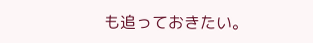も追っておきたい。